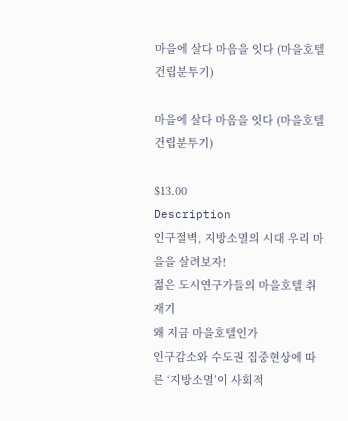마을에 살다 마음을 잇다 (마을호텔 건립분투기)

마을에 살다 마음을 잇다 (마을호텔 건립분투기)

$13.00
Description
인구절벽, 지방소멸의 시대 우리 마을을 살려보자!
젊은 도시연구가들의 마을호텔 취재기
왜 지금 마을호텔인가
인구감소와 수도권 집중현상에 따른 ‘지방소멸’이 사회적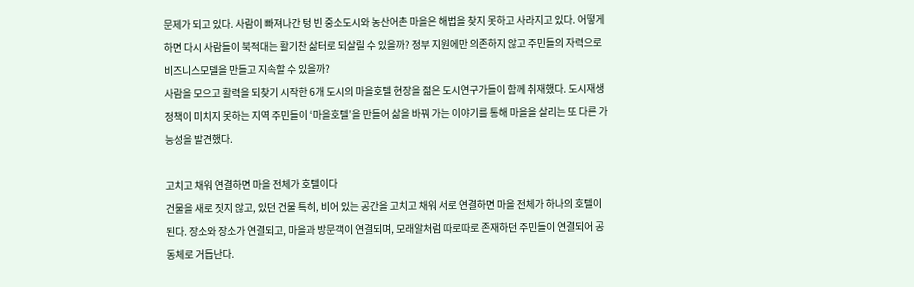문제가 되고 있다. 사람이 빠져나간 텅 빈 중소도시와 농산어촌 마을은 해법을 찾지 못하고 사라지고 있다. 어떻게 하면 다시 사람들이 북적대는 활기찬 삶터로 되살릴 수 있을까? 정부 지원에만 의존하지 않고 주민들의 자력으로 비즈니스모델을 만들고 지속할 수 있을까?
사람을 모으고 활력을 되찾기 시작한 6개 도시의 마을호텔 현장을 젊은 도시연구가들이 함께 취재했다. 도시재생 정책이 미치지 못하는 지역 주민들이 ‘마을호텔’을 만들어 삶을 바꿔 가는 이야기를 통해 마을을 살리는 또 다른 가능성을 발견했다.

고치고 채워 연결하면 마을 전체가 호텔이다
건물을 새로 짓지 않고, 있던 건물 특히, 비어 있는 공간을 고치고 채워 서로 연결하면 마을 전체가 하나의 호텔이 된다. 장소와 장소가 연결되고, 마을과 방문객이 연결되며, 모래알처럼 따로따로 존재하던 주민들이 연결되어 공동체로 거듭난다.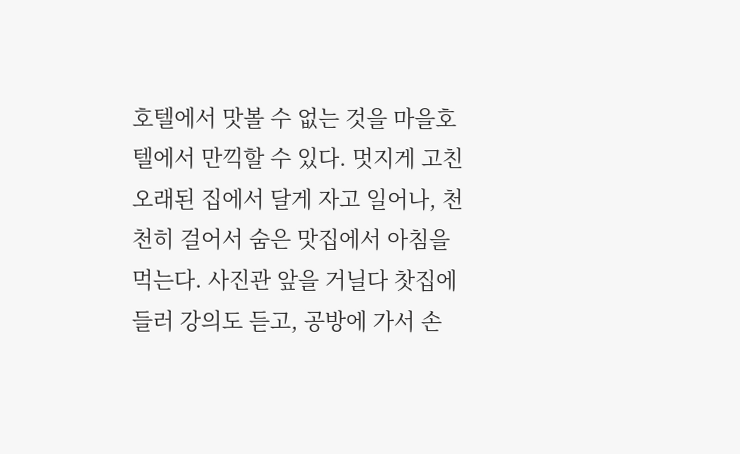호텔에서 맛볼 수 없는 것을 마을호텔에서 만끽할 수 있다. 멋지게 고친 오래된 집에서 달게 자고 일어나, 천천히 걸어서 숨은 맛집에서 아침을 먹는다. 사진관 앞을 거닐다 찻집에 들러 강의도 듣고, 공방에 가서 손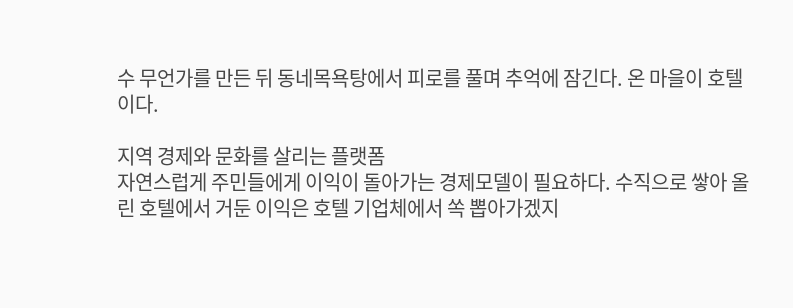수 무언가를 만든 뒤 동네목욕탕에서 피로를 풀며 추억에 잠긴다. 온 마을이 호텔이다.

지역 경제와 문화를 살리는 플랫폼
자연스럽게 주민들에게 이익이 돌아가는 경제모델이 필요하다. 수직으로 쌓아 올린 호텔에서 거둔 이익은 호텔 기업체에서 쏙 뽑아가겠지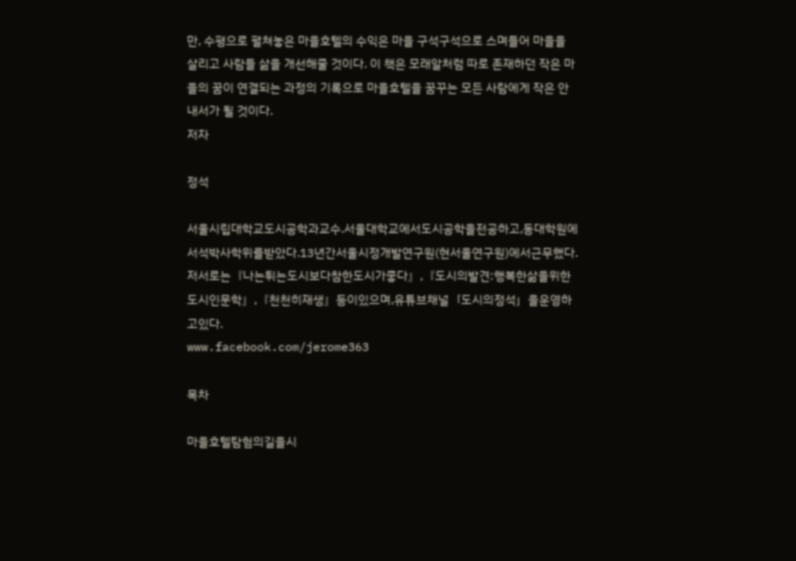만, 수평으로 펼쳐놓은 마을호텔의 수익은 마을 구석구석으로 스며들어 마을을 살리고 사람들 삶을 개선해줄 것이다. 이 책은 모래알처럼 따로 존재하던 작은 마을의 꿈이 연결되는 과정의 기록으로 마을호텔을 꿈꾸는 모든 사람에게 작은 안내서가 될 것이다.
저자

정석

서울시립대학교도시공학과교수.서울대학교에서도시공학을전공하고,동대학원에서석박사학위를받았다.13년간서울시정개발연구원(현서울연구원)에서근무했다.저서로는『나는튀는도시보다참한도시가좋다』,『도시의발견:행복한삶을위한도시인문학』,『천천히재생』등이있으며,유튜브채널「도시의정석」을운영하고있다.
www.facebook.com/jerome363

목차

마을호텔탐험의길을시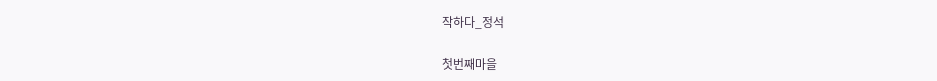작하다_정석

첫번째마을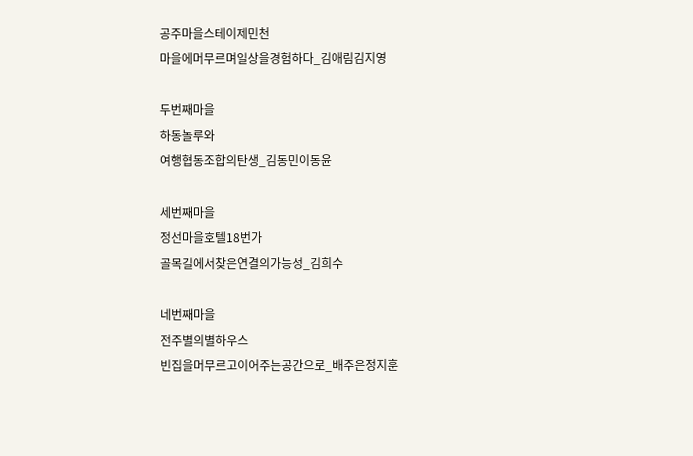공주마을스테이제민천
마을에머무르며일상을경험하다_김애림김지영

두번째마을
하동놀루와
여행협동조합의탄생_김동민이동윤

세번째마을
정선마을호텔18번가
골목길에서찾은연결의가능성_김희수

네번째마을
전주별의별하우스
빈집을머무르고이어주는공간으로_배주은정지훈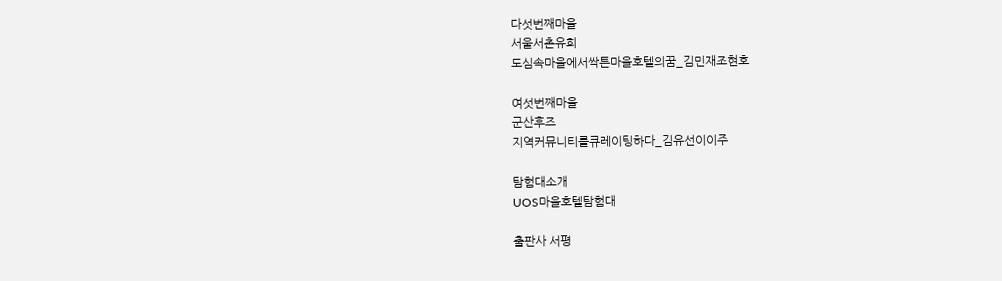다섯번째마을
서울서촌유희
도심속마을에서싹튼마을호텔의꿈_김민재조현호

여섯번째마을
군산후즈
지역커뮤니티를큐레이팅하다_김유선이이주

탐험대소개
UOS마을호텔탐험대

출판사 서평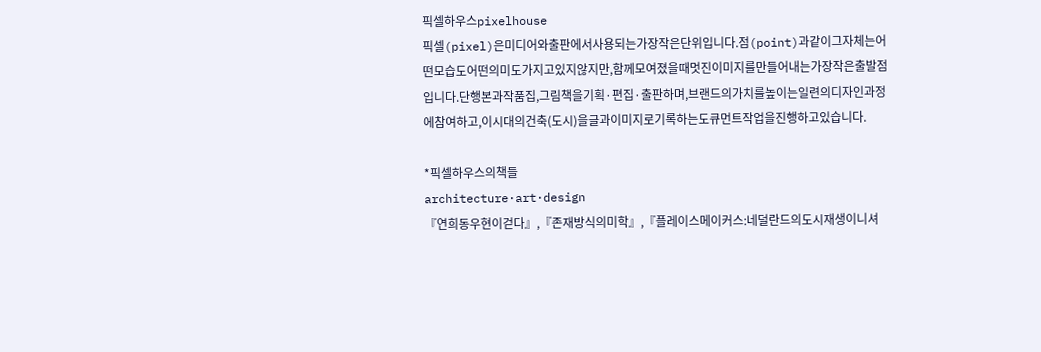픽셀하우스pixelhouse
픽셀(pixel)은미디어와출판에서사용되는가장작은단위입니다.점(point)과같이그자체는어떤모습도어떤의미도가지고있지않지만,함께모여졌을때멋진이미지를만들어내는가장작은출발점입니다.단행본과작품집,그림책을기획·편집·출판하며,브랜드의가치를높이는일련의디자인과정에참여하고,이시대의건축(도시)을글과이미지로기록하는도큐먼트작업을진행하고있습니다.

*픽셀하우스의책들
architecture·art·design
『연희동우현이걷다』,『존재방식의미학』,『플레이스메이커스:네덜란드의도시재생이니셔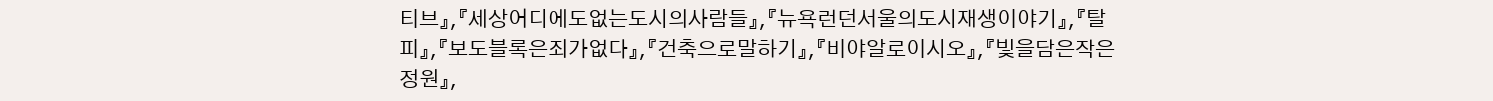티브』,『세상어디에도없는도시의사람들』,『뉴욕런던서울의도시재생이야기』,『탈피』,『보도블록은죄가없다』,『건축으로말하기』,『비야알로이시오』,『빛을담은작은정원』,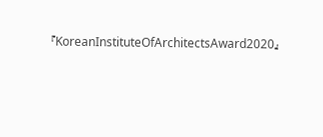『KoreanInstituteOfArchitectsAward2020』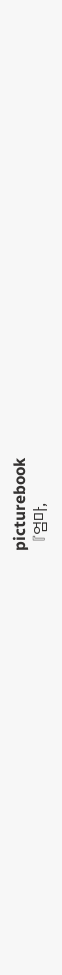picturebook
『엄마,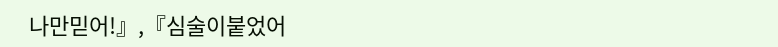나만믿어!』,『심술이붙었어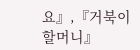요』,『거북이할머니』